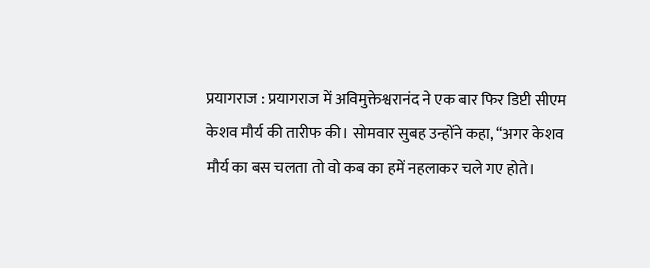प्रयागराज : प्रयागराज में अविमुक्तेश्वरानंद ने एक बार फिर डिप्टी सीएम केशव मौर्य की तारीफ की। सोमवार सुबह उन्होंने कहा, “अगर केशव मौर्य का बस चलता तो वो कब का हमें नहलाकर चले गए होते।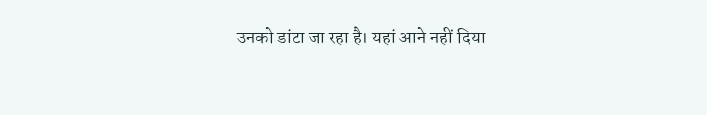उनको डांटा जा रहा है। यहां आने नहीं दिया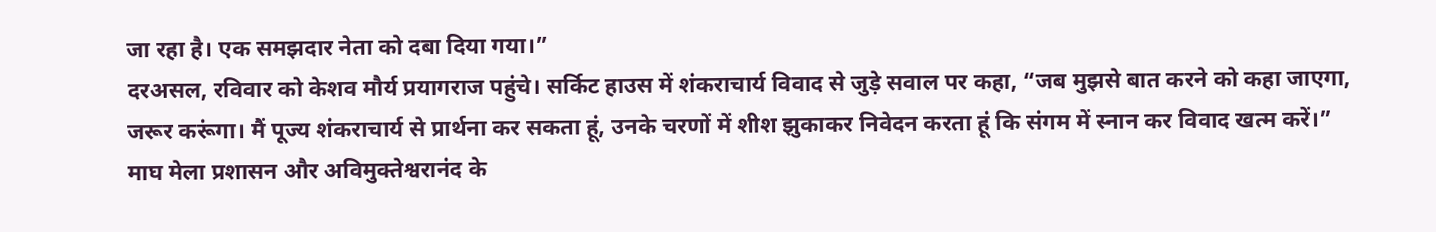जा रहा है। एक समझदार नेता को दबा दिया गया।”
दरअसल, रविवार को केशव मौर्य प्रयागराज पहुंचे। सर्किट हाउस में शंकराचार्य विवाद से जुड़े सवाल पर कहा, “जब मुझसे बात करने को कहा जाएगा, जरूर करूंगा। मैं पूज्य शंकराचार्य से प्रार्थना कर सकता हूं, उनके चरणों में शीश झुकाकर निवेदन करता हूं कि संगम में स्नान कर विवाद खत्म करें।”
माघ मेला प्रशासन और अविमुक्तेश्वरानंद के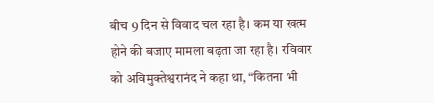बीच 9 दिन से विवाद चल रहा है। कम या खत्म होने की बजाए मामला बढ़ता जा रहा है। रविवार को अविमुक्तेश्वरानंद ने कहा था, “कितना भी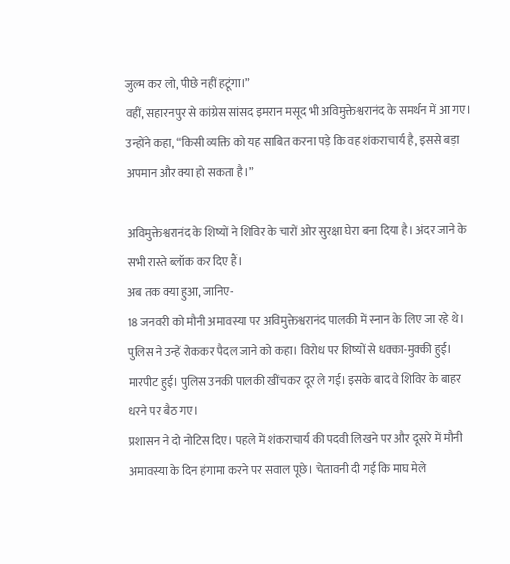जुल्म कर लो, पीछे नहीं हटूंगा।”
वहीं, सहारनपुर से कांग्रेस सांसद इमरान मसूद भी अविमुक्तेश्वरानंद के समर्थन में आ गए। उन्होंने कहा, “किसी व्यक्ति को यह साबित करना पड़े कि वह शंकराचार्य है, इससे बड़ा अपमान और क्या हो सकता है।”

अविमुक्तेश्वरानंद के शिष्यों ने शिविर के चारों ओर सुरक्षा घेरा बना दिया है। अंदर जाने के सभी रास्ते ब्लॉक कर दिए हैं।
अब तक क्या हुआ, जानिए-
18 जनवरी को मौनी अमावस्या पर अविमुक्तेश्वरानंद पालकी में स्नान के लिए जा रहे थे। पुलिस ने उन्हें रोककर पैदल जाने को कहा। विरोध पर शिष्यों से धक्का-मुक्की हुई। मारपीट हुई। पुलिस उनकी पालकी खींचकर दूर ले गई। इसके बाद वे शिविर के बाहर धरने पर बैठ गए।
प्रशासन ने दो नोटिस दिए। पहले में शंकराचार्य की पदवी लिखने पर और दूसरे में मौनी अमावस्या के दिन हंगामा करने पर सवाल पूछे। चेतावनी दी गई कि माघ मेले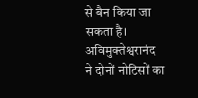से बैन किया जा सकता है। अविमुक्तेश्वरानंद ने दोनों नोटिसों का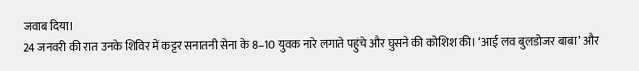जवाब दिया।
24 जनवरी की रात उनके शिविर में कट्टर सनातनी सेना के 8–10 युवक नारे लगाते पहुंचे और घुसने की कोशिश की। ‘आई लव बुलडोजर बाबा’ और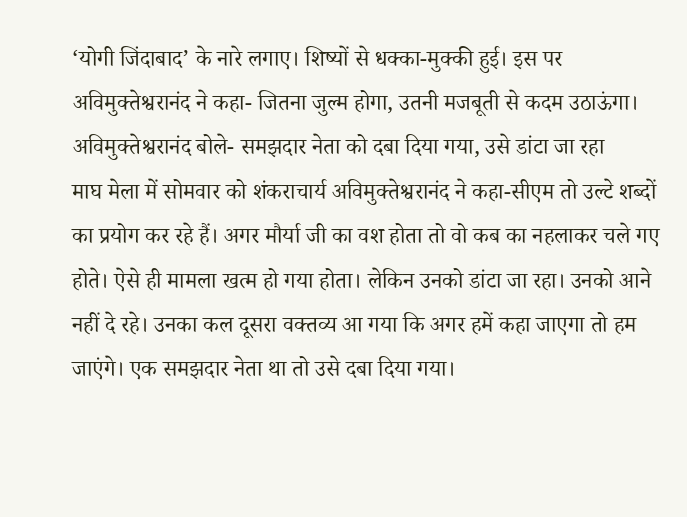‘योगी जिंदाबाद’ के नारे लगाए। शिष्यों से धक्का-मुक्की हुई। इस पर अविमुक्तेश्वरानंद ने कहा- जितना जुल्म होगा, उतनी मजबूती से कदम उठाऊंगा।
अविमुक्तेश्वरानंद बोले- समझदार नेता को दबा दिया गया, उसे डांटा जा रहा
माघ मेला में सोमवार को शंकराचार्य अविमुक्तेश्वरानंद ने कहा-सीएम तो उल्टे शब्दों का प्रयोग कर रहे हैं। अगर मौर्या जी का वश होता तो वो कब का नहलाकर चले गए होते। ऐसे ही मामला खत्म हो गया होता। लेकिन उनको डांटा जा रहा। उनको आने नहीं दे रहे। उनका कल दूसरा वक्तव्य आ गया कि अगर हमें कहा जाएगा तो हम जाएंगे। एक समझदार नेता था तो उसे दबा दिया गया।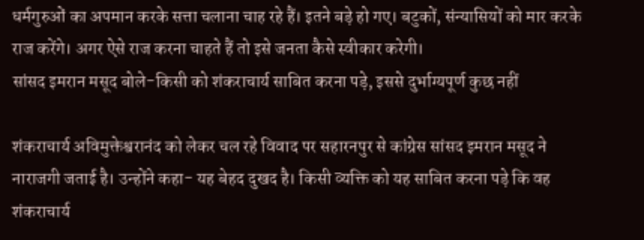धर्मगुरुओं का अपमान करके सत्ता चलाना चाह रहे हैं। इतने बड़े हो गए। बटुकों, संन्यासियों को मार करके राज करेंगे। अगर ऐसे राज करना चाहते हैं तो इसे जनता कैसे स्वीकार करेगी।
सांसद इमरान मसूद बोले-किसी को शंकराचार्य साबित करना पड़े, इससे दुर्भाग्यपूर्ण कुछ नहीं

शंकराचार्य अविमुक्तेश्वरानंद को लेकर चल रहे विवाद पर सहारनपुर से कांग्रेस सांसद इमरान मसूद ने नाराजगी जताई है। उन्होंने कहा- यह बेहद दुखद है। किसी व्यक्ति को यह साबित करना पड़े कि वह शंकराचार्य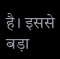है। इससे बड़ा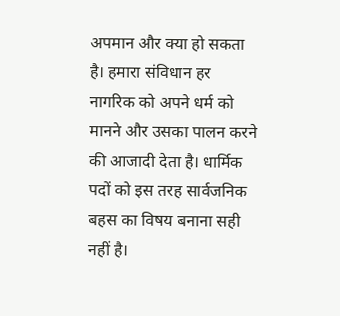अपमान और क्या हो सकता है। हमारा संविधान हर नागरिक को अपने धर्म को मानने और उसका पालन करने की आजादी देता है। धार्मिक पदों को इस तरह सार्वजनिक बहस का विषय बनाना सही नहीं है।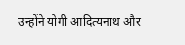उन्होंने योगी आदित्यनाथ और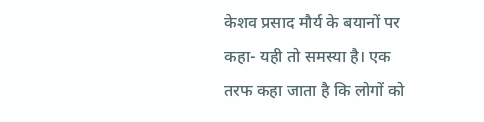केशव प्रसाद मौर्य के बयानों पर कहा- यही तो समस्या है। एक तरफ कहा जाता है कि लोगों को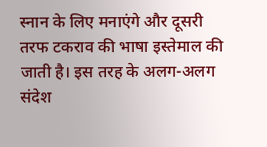स्नान के लिए मनाएंगे और दूसरी तरफ टकराव की भाषा इस्तेमाल की जाती है। इस तरह के अलग-अलग संदेश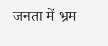जनता में भ्रम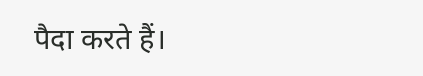पैदा करते हैं।